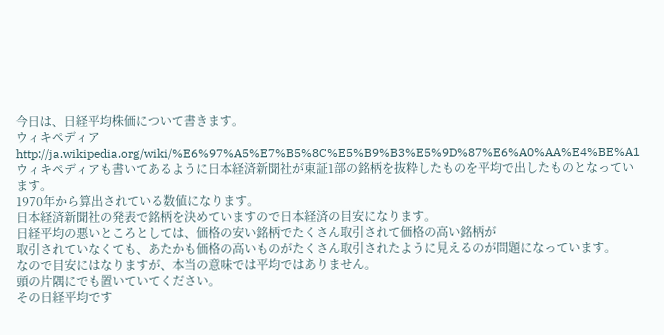今日は、日経平均株価について書きます。
ウィキペディア
http://ja.wikipedia.org/wiki/%E6%97%A5%E7%B5%8C%E5%B9%B3%E5%9D%87%E6%A0%AA%E4%BE%A1
ウィキペディアも書いてあるように日本経済新聞社が東証1部の銘柄を抜粋したものを平均で出したものとなっています。
1970年から算出されている数値になります。
日本経済新聞社の発表で銘柄を決めていますので日本経済の目安になります。
日経平均の悪いところとしては、価格の安い銘柄でたくさん取引されて価格の高い銘柄が
取引されていなくても、あたかも価格の高いものがたくさん取引されたように見えるのが問題になっています。
なので目安にはなりますが、本当の意味では平均ではありません。
頭の片隅にでも置いていてください。
その日経平均です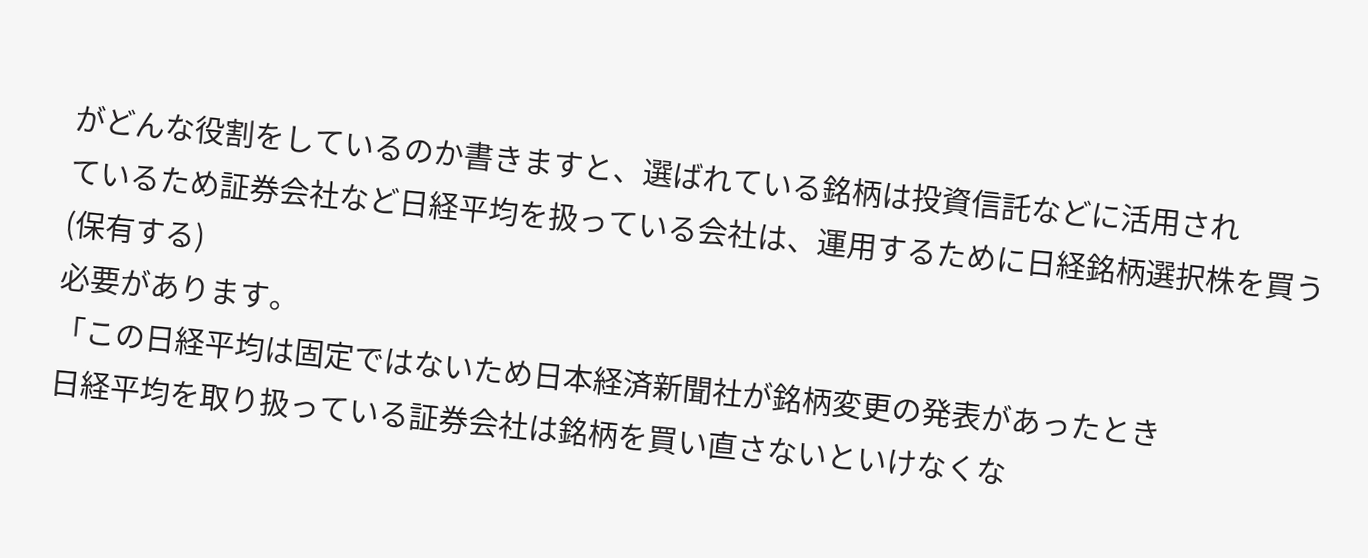がどんな役割をしているのか書きますと、選ばれている銘柄は投資信託などに活用され
ているため証券会社など日経平均を扱っている会社は、運用するために日経銘柄選択株を買う(保有する)
必要があります。
「この日経平均は固定ではないため日本経済新聞社が銘柄変更の発表があったとき
日経平均を取り扱っている証券会社は銘柄を買い直さないといけなくな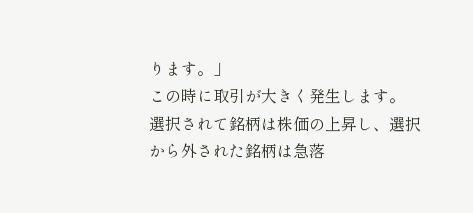ります。」
この時に取引が大きく発生します。
選択されて銘柄は株価の上昇し、選択から外された銘柄は急落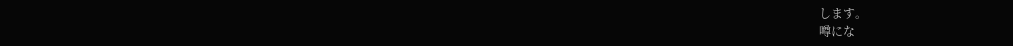します。
噂にな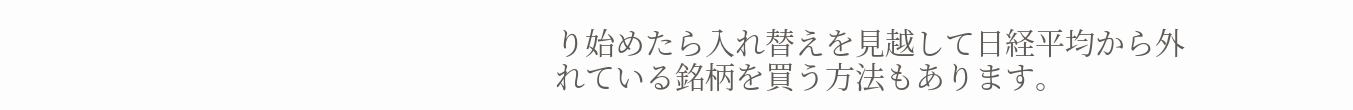り始めたら入れ替えを見越して日経平均から外れている銘柄を買う方法もあります。